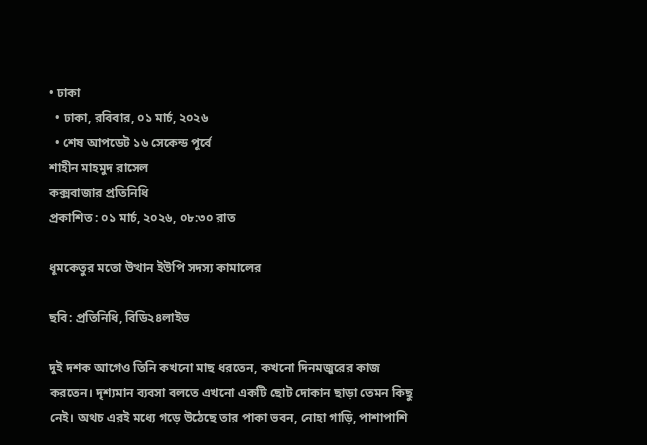• ঢাকা
  • ঢাকা, রবিবার, ০১ মার্চ, ২০২৬
  • শেষ আপডেট ১৬ সেকেন্ড পূর্বে
শাহীন মাহমুদ রাসেল
কক্সবাজার প্রতিনিধি
প্রকাশিত : ০১ মার্চ, ২০২৬, ০৮:৩০ রাত

ধূমকেতুর মতো উত্থান ইউপি সদস্য কামালের

ছবি: প্রতিনিধি, বিডি২৪লাইভ

দুই দশক আগেও তিনি কখনো মাছ ধরতেন, কখনো দিনমজুরের কাজ করতেন। দৃশ্যমান ব্যবসা বলতে এখনো একটি ছোট দোকান ছাড়া তেমন কিছু নেই। অথচ এরই মধ্যে গড়ে উঠেছে তার পাকা ভবন, নোহা গাড়ি, পাশাপাশি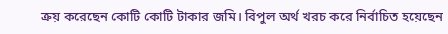ক্রয় করেছেন কোটি কোটি টাকার জমি। বিপুল অর্থ খরচ করে নির্বাচিত হয়েছেন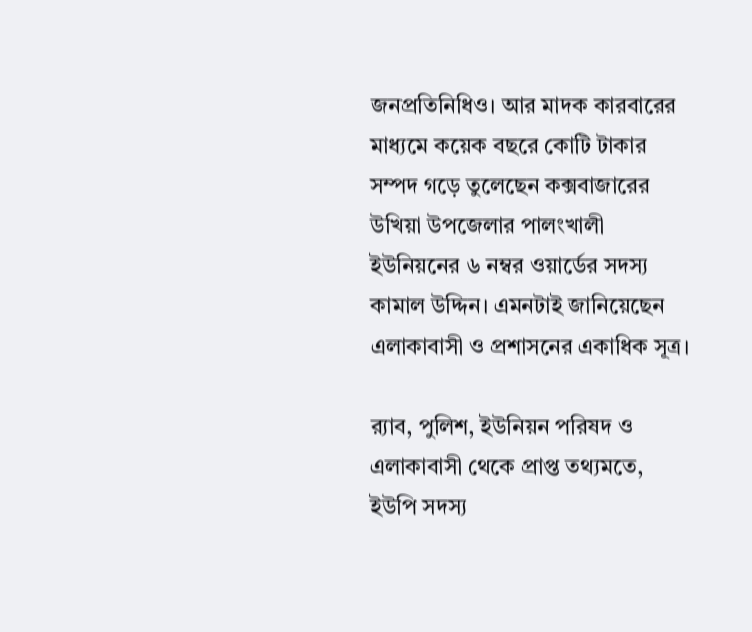জনপ্রতিনিধিও। আর মাদক কারবারের মাধ্যমে কয়েক বছরে কোটি টাকার সম্পদ গড়ে তুলেছেন কক্সবাজারের উখিয়া উপজেলার পালংখালী ইউনিয়নের ৬ নম্বর ওয়ার্ডের সদস্য কামাল উদ্দিন। এমনটাই জানিয়েছেন এলাকাবাসী ও প্রশাসনের একাধিক সূত্র।

র‍্যাব, পুলিশ, ইউনিয়ন পরিষদ ও এলাকাবাসী থেকে প্রাপ্ত তথ্যমতে, ইউপি সদস্য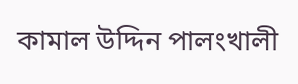কামাল উদ্দিন পালংখালী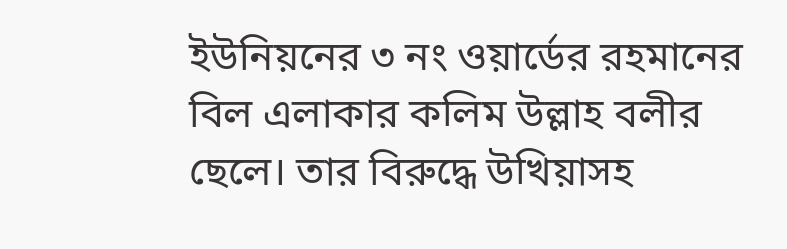ইউনিয়নের ৩ নং ওয়ার্ডের রহমানের বিল এলাকার কলিম উল্লাহ বলীর ছেলে। তার বিরুদ্ধে উখিয়াসহ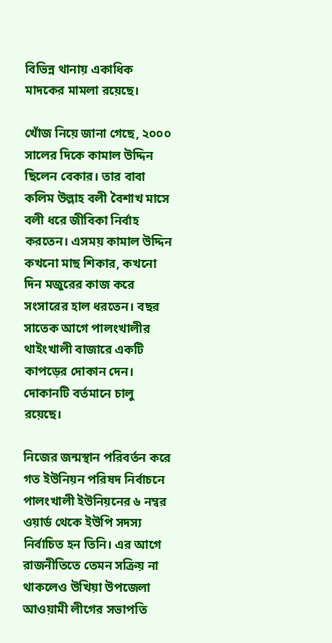বিভিন্ন থানায় একাধিক মাদকের মামলা রয়েছে।

খোঁজ নিয়ে জানা গেছে, ২০০০ সালের দিকে কামাল উদ্দিন ছিলেন বেকার। তার বাবা কলিম উল্লাহ বলী বৈশাখ মাসে বলী ধরে জীবিকা নির্বাহ করতেন। এসময় কামাল উদ্দিন কখনো মাছ শিকার, কখনো দিন মজুরের কাজ করে সংসারের হাল ধরতেন। বছর সাতেক আগে পালংখালীর থাইংখালী বাজারে একটি কাপড়ের দোকান দেন। দোকানটি বর্তমানে চালু রয়েছে।

নিজের জন্মস্থান পরিবর্তন করে গত ইউনিয়ন পরিষদ নির্বাচনে পালংখালী ইউনিয়নের ৬ নম্বর ওয়ার্ড থেকে ইউপি সদস্য নির্বাচিত হন তিনি। এর আগে রাজনীতিতে তেমন সক্রিয় না থাকলেও উখিয়া উপজেলা আওয়ামী লীগের সভাপতি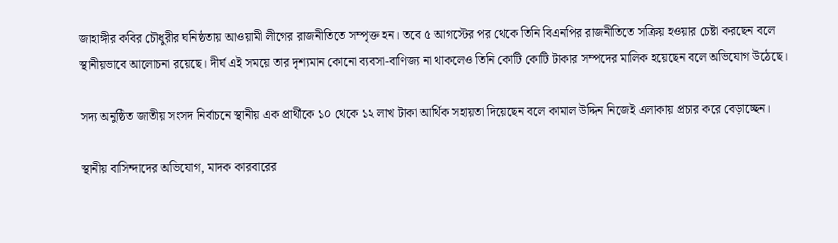জাহাঙ্গীর কবির চৌধুরীর ঘনিষ্ঠতায় আওয়ামী লীগের রাজনীতিতে সম্পৃক্ত হন। তবে ৫ আগস্টের পর থেকে তিনি বিএনপির রাজনীতিতে সক্রিয় হওয়ার চেষ্টা করছেন বলে স্থানীয়ভাবে আলোচনা রয়েছে। দীর্ঘ এই সময়ে তার দৃশ্যমান কোনো ব্যবসা-বাণিজ্য না থাকলেও তিনি কোটি কোটি টাকার সম্পদের মালিক হয়েছেন বলে অভিযোগ উঠেছে।

সদ্য অনুষ্ঠিত জাতীয় সংসদ নির্বাচনে স্থানীয় এক প্রার্থীকে ১০ থেকে ১২ লাখ টাকা আর্থিক সহায়তা দিয়েছেন বলে কামাল উদ্দিন নিজেই এলাকায় প্রচার করে বেড়াচ্ছেন।

স্থানীয় বাসিন্দাদের অভিযোগ, মাদক কারবারের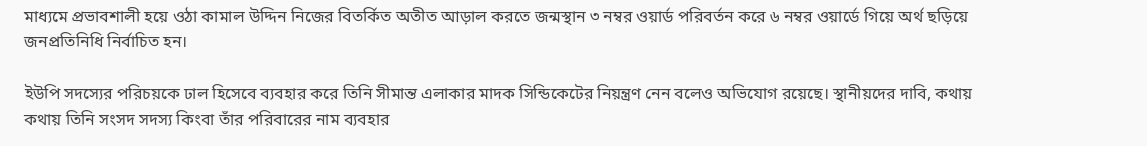মাধ্যমে প্রভাবশালী হয়ে ওঠা কামাল উদ্দিন নিজের বিতর্কিত অতীত আড়াল করতে জন্মস্থান ৩ নম্বর ওয়ার্ড পরিবর্তন করে ৬ নম্বর ওয়ার্ডে গিয়ে অর্থ ছড়িয়ে জনপ্রতিনিধি নির্বাচিত হন।

ইউপি সদস্যের পরিচয়কে ঢাল হিসেবে ব্যবহার করে তিনি সীমান্ত এলাকার মাদক সিন্ডিকেটের নিয়ন্ত্রণ নেন বলেও অভিযোগ রয়েছে। স্থানীয়দের দাবি, কথায় কথায় তিনি সংসদ সদস্য কিংবা তাঁর পরিবারের নাম ব্যবহার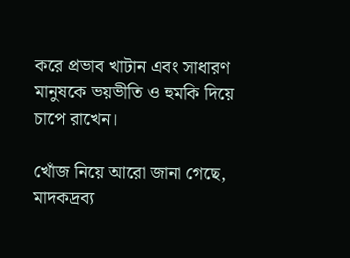করে প্রভাব খাটান এবং সাধারণ মানুষকে ভয়ভীতি ও হুমকি দিয়ে চাপে রাখেন।

খোঁজ নিয়ে আরো জানা গেছে, মাদকদ্রব্য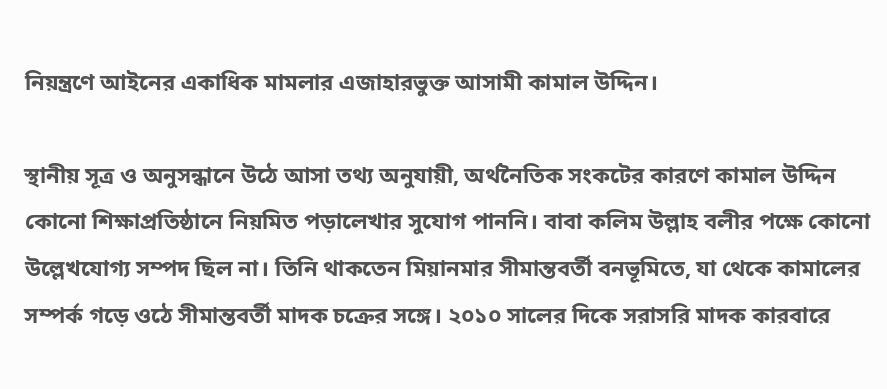নিয়ন্ত্রণে আইনের একাধিক মামলার এজাহারভুক্ত আসামী কামাল উদ্দিন।

স্থানীয় সূত্র ও অনুসন্ধানে উঠে আসা তথ্য অনুযায়ী, অর্থনৈতিক সংকটের কারণে কামাল উদ্দিন কোনো শিক্ষাপ্রতিষ্ঠানে নিয়মিত পড়ালেখার সুযোগ পাননি। বাবা কলিম উল্লাহ বলীর পক্ষে কোনো উল্লেখযোগ্য সম্পদ ছিল না। তিনি থাকতেন মিয়ানমার সীমান্তবর্তী বনভূমিতে, যা থেকে কামালের সম্পর্ক গড়ে ওঠে সীমান্তবর্তী মাদক চক্রের সঙ্গে। ২০১০ সালের দিকে সরাসরি মাদক কারবারে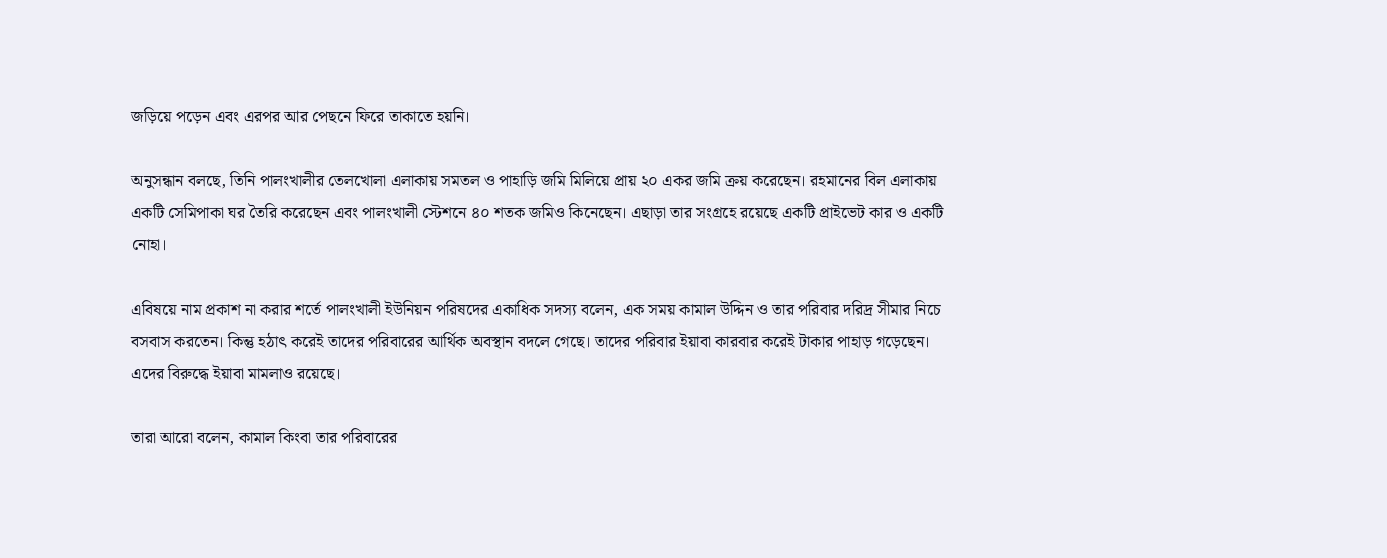জড়িয়ে পড়েন এবং এরপর আর পেছনে ফিরে তাকাতে হয়নি।

অনুসন্ধান বলছে, তিনি পালংখালীর তেলখোলা এলাকায় সমতল ও পাহাড়ি জমি মিলিয়ে প্রায় ২০ একর জমি ক্রয় করেছেন। রহমানের বিল এলাকায় একটি সেমিপাকা ঘর তৈরি করেছেন এবং পালংখালী স্টেশনে ৪০ শতক জমিও কিনেছেন। এছাড়া তার সংগ্রহে রয়েছে একটি প্রাইভেট কার ও একটি নোহা।

এবিষয়ে নাম প্রকাশ না করার শর্তে পালংখালী ইউনিয়ন পরিষদের একাধিক সদস্য বলেন, এক সময় কামাল উদ্দিন ও তার পরিবার দরিদ্র সীমার নিচে বসবাস করতেন। কিন্তু হঠাৎ করেই তাদের পরিবারের আর্থিক অবস্থান বদলে গেছে। তাদের পরিবার ইয়াবা কারবার করেই টাকার পাহাড় গড়েছেন। এদের বিরুদ্ধে ইয়াবা মামলাও রয়েছে।

তারা আরো বলেন, কামাল কিংবা তার পরিবারের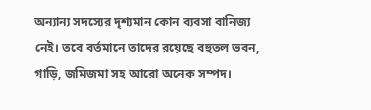অন্যান্য সদস্যের দৃশ্যমান কোন ব্যবসা বানিজ্য নেই। তবে বর্তমানে তাদের রয়েছে বহুতল ভবন, গাড়ি, জমিজমা সহ আরো অনেক সম্পদ।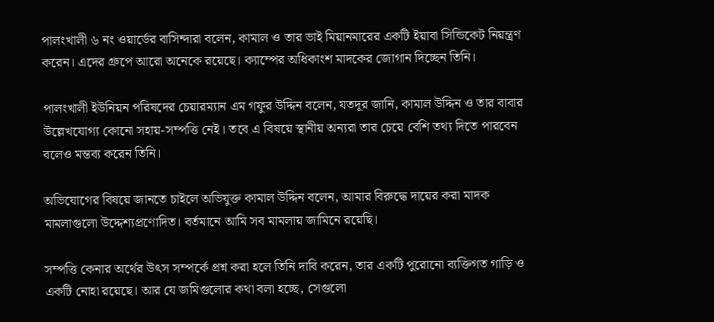পালংখালী ৬ নং ওয়ার্ডের বাসিন্দারা বলেন, কামাল ও তার ভাই মিয়ানমারের একটি ইয়াবা সিন্ডিকেট নিয়ন্ত্রণ করেন। এদের গ্রুপে আরো অনেকে রয়েছে। ক্যাম্পের অধিকাংশ মাদকের জোগান দিচ্ছেন তিনি।

পালংখালী ইউনিয়ন পরিষদের চেয়ারম্যান এম গফুর উদ্দিন বলেন, যতদূর জানি, কামাল উদ্দিন ও তার বাবার উল্লেখযোগ্য কোনো সহায়-সম্পত্তি নেই। তবে এ বিষয়ে স্থানীয় অন্যরা তার চেয়ে বেশি তথ্য দিতে পারবেন বলেও মন্তব্য করেন তিনি।

অভিযোগের বিষয়ে জানতে চাইলে অভিযুক্ত কামাল উদ্দিন বলেন, আমার বিরুদ্ধে দায়ের করা মাদক মামলাগুলো উদ্দেশ্যপ্রণোদিত। বর্তমানে আমি সব মামলায় জামিনে রয়েছি।

সম্পত্তি কেনার অর্থের উৎস সম্পর্কে প্রশ্ন করা হলে তিনি দাবি করেন, তার একটি পুরোনো ব্যক্তিগত গাড়ি ও একটি নোহা রয়েছে। আর যে জমিগুলোর কথা বলা হচ্ছে, সেগুলো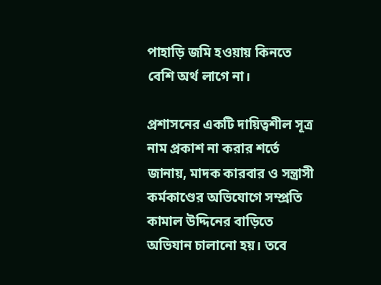পাহাড়ি জমি হওয়ায় কিনতে বেশি অর্থ লাগে না।

প্রশাসনের একটি দায়িত্বশীল সূত্র নাম প্রকাশ না করার শর্তে জানায়, মাদক কারবার ও সন্ত্রাসী কর্মকাণ্ডের অভিযোগে সম্প্রতি কামাল উদ্দিনের বাড়িতে অভিযান চালানো হয়। তবে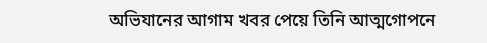অভিযানের আগাম খবর পেয়ে তিনি আত্মগোপনে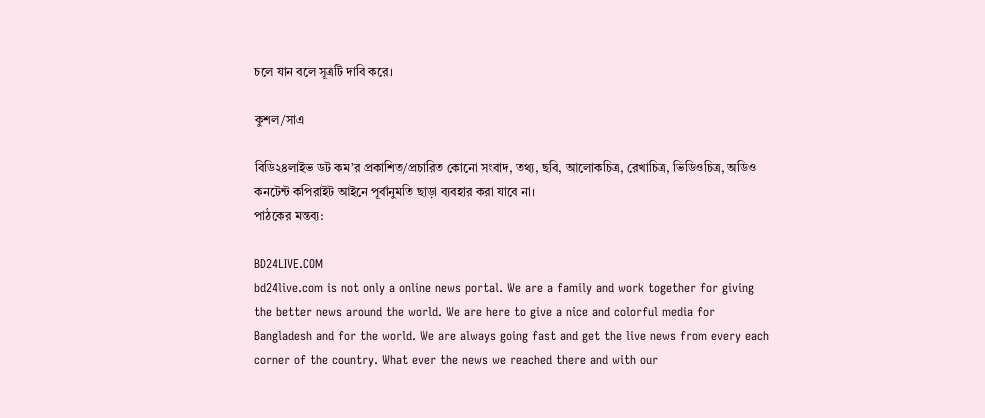চলে যান বলে সূত্রটি দাবি করে।

কুশল/সাএ

বিডি২৪লাইভ ডট কম’র প্রকাশিত/প্রচারিত কোনো সংবাদ, তথ্য, ছবি, আলোকচিত্র, রেখাচিত্র, ভিডিওচিত্র, অডিও কনটেন্ট কপিরাইট আইনে পূর্বানুমতি ছাড়া ব্যবহার করা যাবে না।
পাঠকের মন্তব্য:

BD24LIVE.COM
bd24live.com is not only a online news portal. We are a family and work together for giving the better news around the world. We are here to give a nice and colorful media for Bangladesh and for the world. We are always going fast and get the live news from every each corner of the country. What ever the news we reached there and with our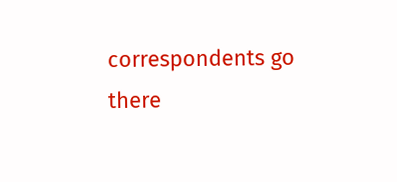correspondents go there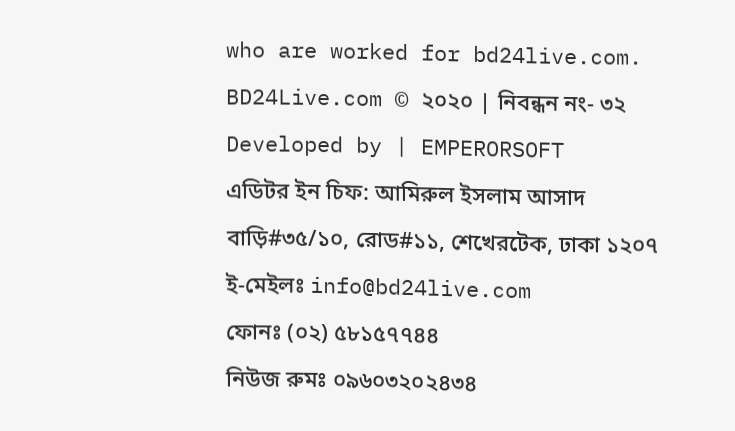who are worked for bd24live.com.
BD24Live.com © ২০২০ | নিবন্ধন নং- ৩২
Developed by | EMPERORSOFT
এডিটর ইন চিফ: আমিরুল ইসলাম আসাদ
বাড়ি#৩৫/১০, রোড#১১, শেখেরটেক, ঢাকা ১২০৭
ই-মেইলঃ info@bd24live.com
ফোনঃ (০২) ৫৮১৫৭৭৪৪
নিউজ রুমঃ ০৯৬০৩২০২৪৩৪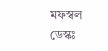মফস্বল ডেস্কঃ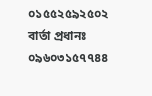০১৫৫২৫৯২৫০২
বার্তা প্রধানঃ ০৯৬০৩১৫৭৭৪৪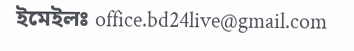ইমেইলঃ office.bd24live@gmail.com